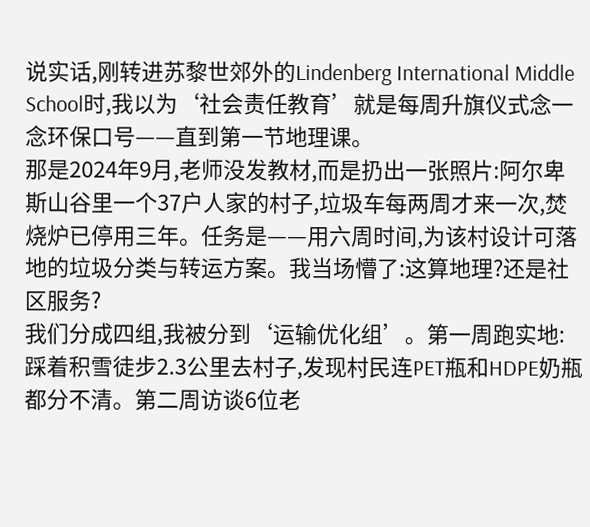说实话,刚转进苏黎世郊外的Lindenberg International Middle School时,我以为‘社会责任教育’就是每周升旗仪式念一念环保口号——直到第一节地理课。
那是2024年9月,老师没发教材,而是扔出一张照片:阿尔卑斯山谷里一个37户人家的村子,垃圾车每两周才来一次,焚烧炉已停用三年。任务是——用六周时间,为该村设计可落地的垃圾分类与转运方案。我当场懵了:这算地理?还是社区服务?
我们分成四组,我被分到‘运输优化组’。第一周跑实地:踩着积雪徒步2.3公里去村子,发现村民连PET瓶和HDPE奶瓶都分不清。第二周访谈6位老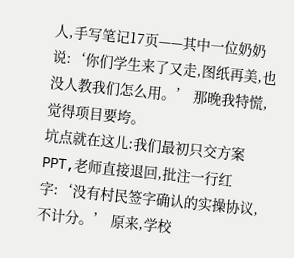人,手写笔记17页——其中一位奶奶说:‘你们学生来了又走,图纸再美,也没人教我们怎么用。’ 那晚我特慌,觉得项目要垮。
坑点就在这儿:我们最初只交方案PPT,老师直接退回,批注一行红字:‘没有村民签字确认的实操协议,不计分。’ 原来,学校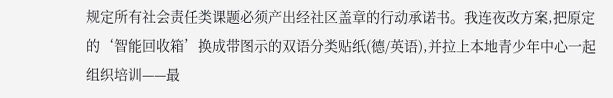规定所有社会责任类课题必须产出经社区盖章的行动承诺书。我连夜改方案,把原定的‘智能回收箱’换成带图示的双语分类贴纸(德/英语),并拉上本地青少年中心一起组织培训——最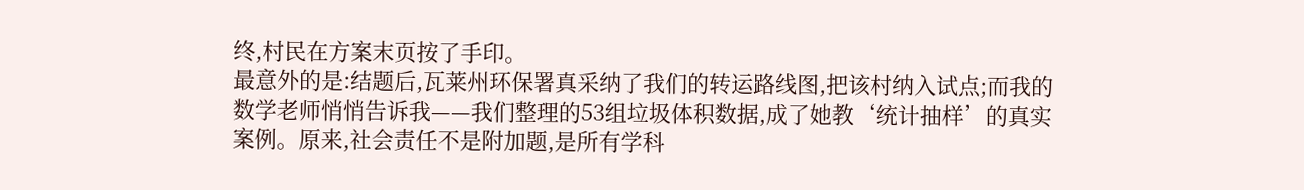终,村民在方案末页按了手印。
最意外的是:结题后,瓦莱州环保署真采纳了我们的转运路线图,把该村纳入试点;而我的数学老师悄悄告诉我——我们整理的53组垃圾体积数据,成了她教‘统计抽样’的真实案例。原来,社会责任不是附加题,是所有学科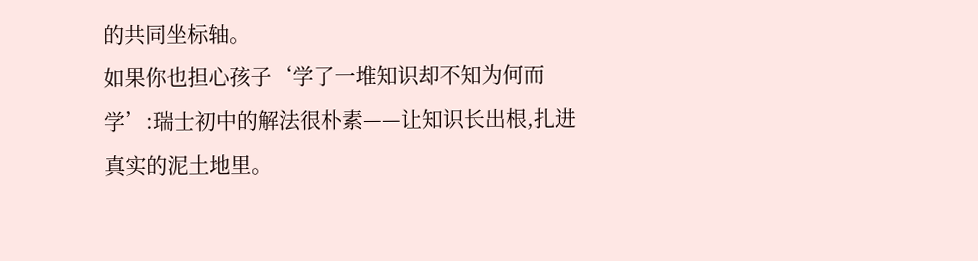的共同坐标轴。
如果你也担心孩子‘学了一堆知识却不知为何而学’:瑞士初中的解法很朴素——让知识长出根,扎进真实的泥土地里。